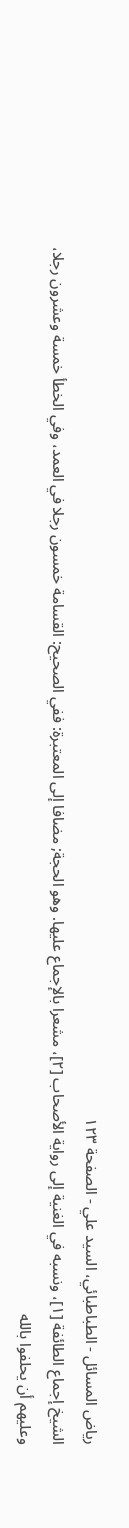رياض المسائل - الطباطبائي، السيد علي - الصفحة ١٢٣
الشيخ إجماع الطائفة [١]، ونسبه في الغنية إلى رواية الأصحاب [٢]، مشعرا بالإجماع عليها. وهو الحجة; مضافا إلى المعتبرة: ففي الصحيح: القسامة خمسون رجلا في العمد، وفي الخطأ خمسة وعشرون رجلا، وعليهم أن يحلفوا بالله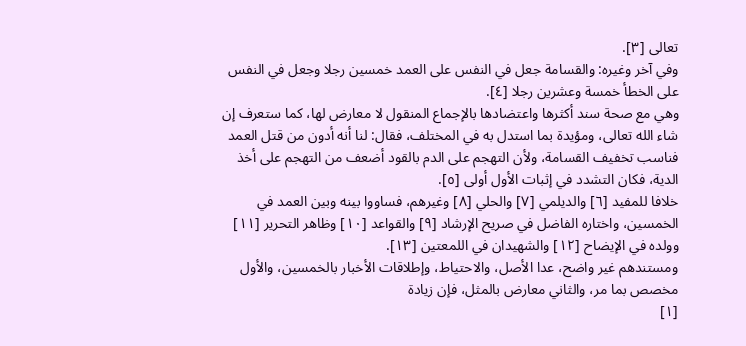تعالى [٣].
وفي آخر وغيره: والقسامة جعل في النفس على العمد خمسين رجلا وجعل في النفس على الخطأ خمسة وعشرين رجلا [٤].
وهي مع صحة سند أكثرها واعتضادها بالإجماع المنقول لا معارض لها، كما ستعرف إن شاء الله تعالى، ومؤيدة بما استدل به في المختلف، فقال: لنا أنه أدون من قتل العمد فناسب تخفيف القسامة، ولأن التهجم على الدم بالقود أضعف من التهجم على أخذ الدية، فكان التشدد في إثبات الأول أولى [٥].
خلافا للمفيد [٦] والديلمي [٧] والحلي [٨] وغيرهم، فساووا بينه وبين العمد في الخمسين، واختاره الفاضل في صريح الإرشاد [٩] والقواعد [١٠] وظاهر التحرير [١١] وولده في الإيضاح [١٢] والشهيدان في اللمعتين [١٣].
ومستندهم غير واضح، عدا الأصل، والاحتياط، وإطلاقات الأخبار بالخمسين، والأول مخصص بما مر، والثاني معارض بالمثل، فإن زيادة
[١]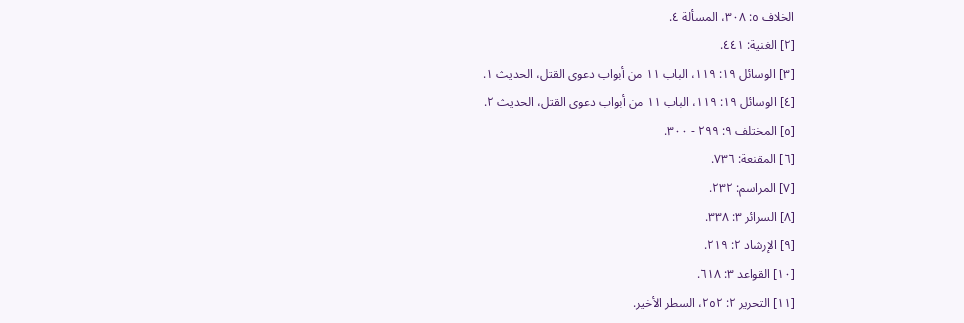الخلاف ٥: ٣٠٨، المسألة ٤.
[٢] الغنية: ٤٤١.
[٣] الوسائل ١٩: ١١٩، الباب ١١ من أبواب دعوى القتل، الحديث ١.
[٤] الوسائل ١٩: ١١٩، الباب ١١ من أبواب دعوى القتل، الحديث ٢.
[٥] المختلف ٩: ٢٩٩ - ٣٠٠.
[٦] المقنعة: ٧٣٦.
[٧] المراسم: ٢٣٢.
[٨] السرائر ٣: ٣٣٨.
[٩] الإرشاد ٢: ٢١٩.
[١٠] القواعد ٣: ٦١٨.
[١١] التحرير ٢: ٢٥٢، السطر الأخير.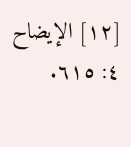[١٢] الإيضاح ٤: ٦١٥.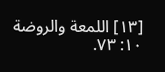[١٣] اللمعة والروضة ١٠: ٧٣.